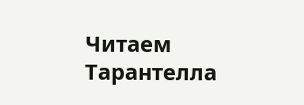Читаем Тарантелла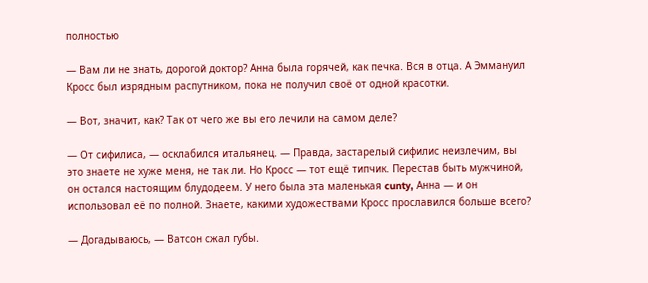полностью

— Вам ли не знать, дорогой доктор? Анна была горячей, как печка. Вся в отца. А Эммануил Кросс был изрядным распутником, пока не получил своё от одной красотки.

— Вот, значит, как? Так от чего же вы его лечили на самом деле?

— От сифилиса, — осклабился итальянец. — Правда, застарелый сифилис неизлечим, вы это знаете не хуже меня, не так ли. Но Кросс — тот ещё типчик. Перестав быть мужчиной, он остался настоящим блудодеем. У него была эта маленькая cunty, Анна — и он использовал её по полной. Знаете, какими художествами Кросс прославился больше всего?

— Догадываюсь, — Ватсон сжал губы.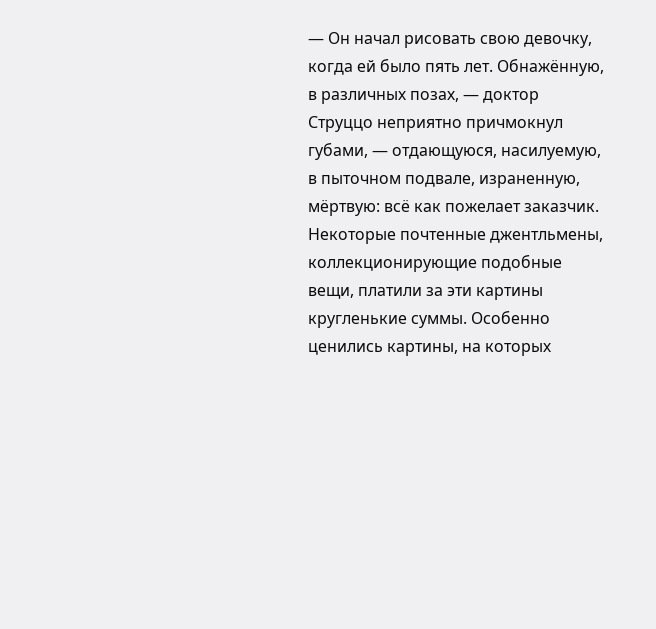— Он начал рисовать свою девочку, когда ей было пять лет. Обнажённую, в различных позах, — доктор Струццо неприятно причмокнул губами, — отдающуюся, насилуемую, в пыточном подвале, израненную, мёртвую: всё как пожелает заказчик. Некоторые почтенные джентльмены, коллекционирующие подобные вещи, платили за эти картины кругленькие суммы. Особенно ценились картины, на которых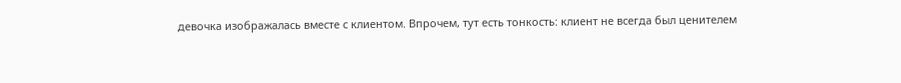девочка изображалась вместе с клиентом. Впрочем, тут есть тонкость: клиент не всегда был ценителем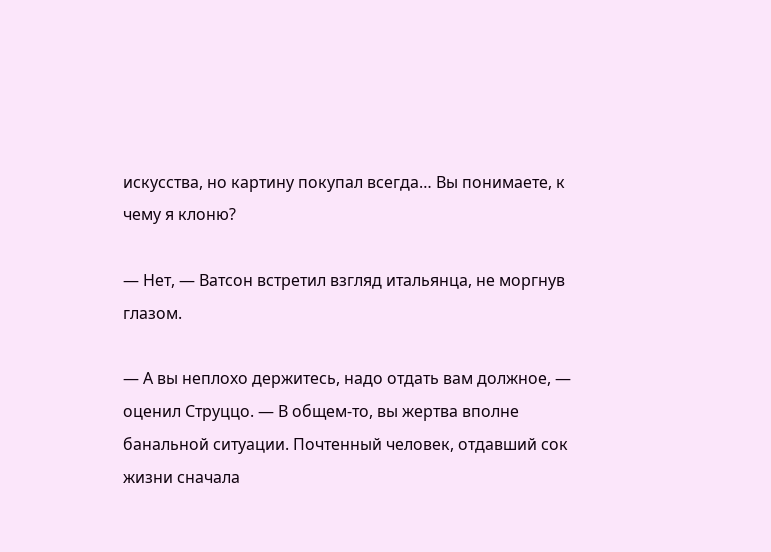искусства, но картину покупал всегда… Вы понимаете, к чему я клоню?

— Нет, — Ватсон встретил взгляд итальянца, не моргнув глазом.

— А вы неплохо держитесь, надо отдать вам должное, — оценил Струццо. — В общем-то, вы жертва вполне банальной ситуации. Почтенный человек, отдавший сок жизни сначала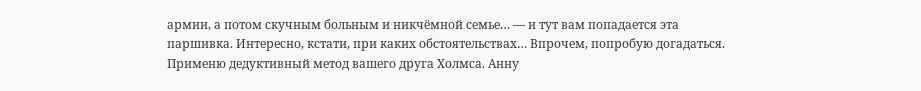армии, а потом скучным больным и никчёмной семье… — и тут вам попадается эта паршивка. Интересно, кстати, при каких обстоятельствах… Впрочем, попробую догадаться. Применю дедуктивный метод вашего друга Холмса. Анну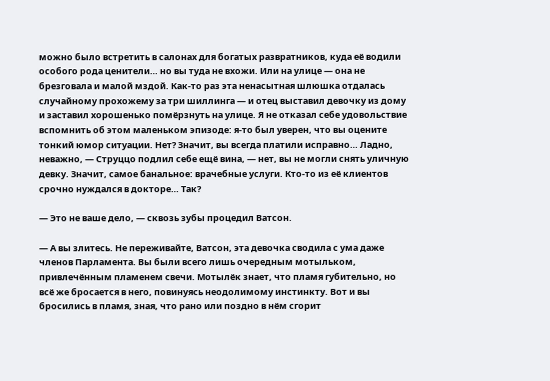можно было встретить в салонах для богатых развратников, куда её водили особого рода ценители… но вы туда не вхожи. Или на улице — она не брезговала и малой мздой. Как-то раз эта ненасытная шлюшка отдалась случайному прохожему за три шиллинга — и отец выставил девочку из дому и заставил хорошенько помёрзнуть на улице. Я не отказал себе удовольствие вспомнить об этом маленьком эпизоде: я-то был уверен, что вы оцените тонкий юмор ситуации. Нет? Значит, вы всегда платили исправно… Ладно, неважно, — Струццо подлил себе ещё вина, — нет, вы не могли снять уличную девку. Значит, самое банальное: врачебные услуги. Кто-то из её клиентов срочно нуждался в докторе… Так?

— Это не ваше дело, — сквозь зубы процедил Ватсон.

— А вы злитесь. Не переживайте, Ватсон, эта девочка сводила с ума даже членов Парламента. Вы были всего лишь очередным мотыльком, привлечённым пламенем свечи. Мотылёк знает, что пламя губительно, но всё же бросается в него, повинуясь неодолимому инстинкту. Вот и вы бросились в пламя, зная, что рано или поздно в нём сгорит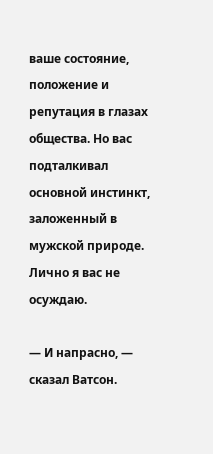ваше состояние, положение и репутация в глазах общества. Но вас подталкивал основной инстинкт, заложенный в мужской природе. Лично я вас не осуждаю.

— И напрасно, — сказал Ватсон.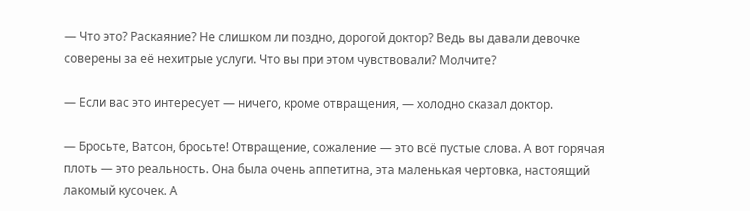— Что это? Раскаяние? Не слишком ли поздно, дорогой доктор? Ведь вы давали девочке соверены за её нехитрые услуги. Что вы при этом чувствовали? Молчите?

— Если вас это интересует — ничего, кроме отвращения, — холодно сказал доктор.

— Бросьте, Ватсон, бросьте! Отвращение, сожаление — это всё пустые слова. А вот горячая плоть — это реальность. Она была очень аппетитна, эта маленькая чертовка, настоящий лакомый кусочек. А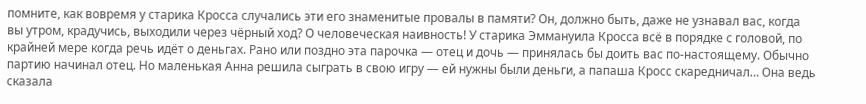помните, как вовремя у старика Кросса случались эти его знаменитые провалы в памяти? Он, должно быть, даже не узнавал вас, когда вы утром, крадучись, выходили через чёрный ход? О человеческая наивность! У старика Эммануила Кросса всё в порядке с головой, по крайней мере когда речь идёт о деньгах. Рано или поздно эта парочка — отец и дочь — принялась бы доить вас по-настоящему. Обычно партию начинал отец. Но маленькая Анна решила сыграть в свою игру — ей нужны были деньги, а папаша Кросс скаредничал… Она ведь сказала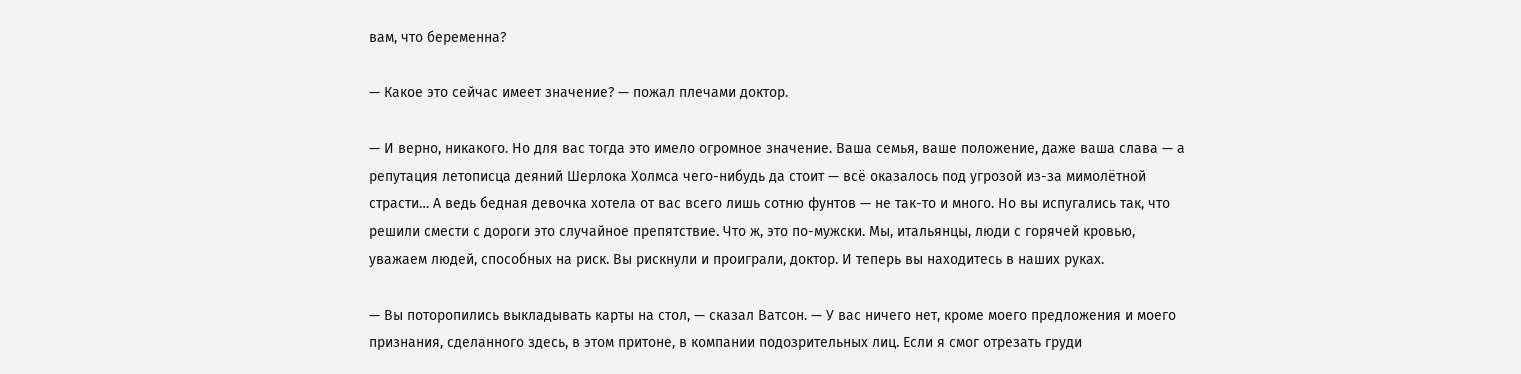вам, что беременна?

— Какое это сейчас имеет значение? — пожал плечами доктор.

— И верно, никакого. Но для вас тогда это имело огромное значение. Ваша семья, ваше положение, даже ваша слава — а репутация летописца деяний Шерлока Холмса чего-нибудь да стоит — всё оказалось под угрозой из-за мимолётной страсти… А ведь бедная девочка хотела от вас всего лишь сотню фунтов — не так-то и много. Но вы испугались так, что решили смести с дороги это случайное препятствие. Что ж, это по-мужски. Мы, итальянцы, люди с горячей кровью, уважаем людей, способных на риск. Вы рискнули и проиграли, доктор. И теперь вы находитесь в наших руках.

— Вы поторопились выкладывать карты на стол, — сказал Ватсон. — У вас ничего нет, кроме моего предложения и моего признания, сделанного здесь, в этом притоне, в компании подозрительных лиц. Если я смог отрезать груди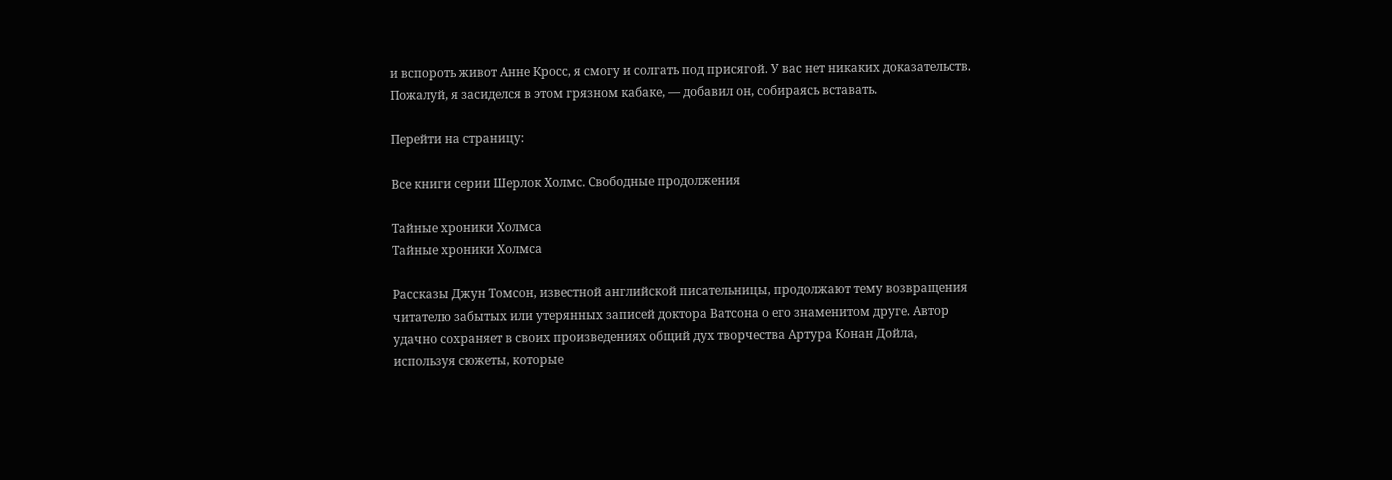и вспороть живот Анне Кросс, я смогу и солгать под присягой. У вас нет никаких доказательств. Пожалуй, я засиделся в этом грязном кабаке, — добавил он, собираясь вставать.

Перейти на страницу:

Все книги серии Шерлок Холмс. Свободные продолжения

Тайные хроники Холмса
Тайные хроники Холмса

Рассказы Джун Томсон, известной английской писательницы, продолжают тему возвращения читателю забытых или утерянных записей доктора Ватсона о его знаменитом друге. Автор удачно сохраняет в своих произведениях общий дух творчества Артура Конан Дойла, используя сюжеты, которые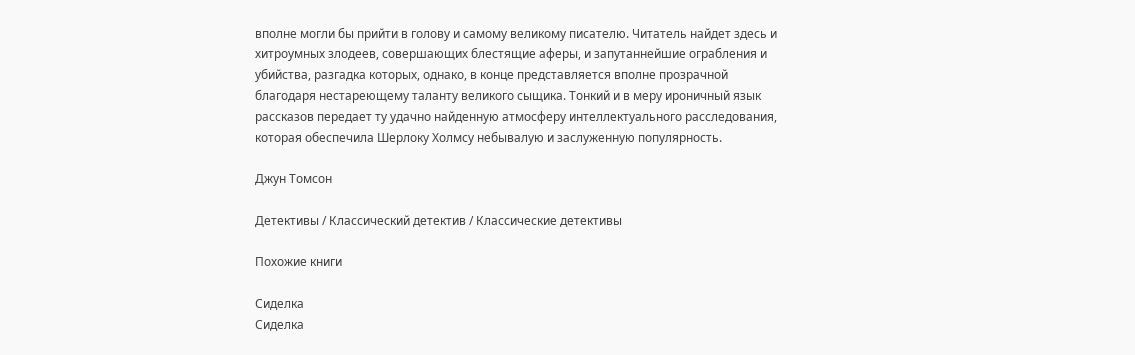вполне могли бы прийти в голову и самому великому писателю. Читатель найдет здесь и хитроумных злодеев, совершающих блестящие аферы, и запутаннейшие ограбления и убийства, разгадка которых, однако, в конце представляется вполне прозрачной благодаря нестареющему таланту великого сыщика. Тонкий и в меру ироничный язык рассказов передает ту удачно найденную атмосферу интеллектуального расследования, которая обеспечила Шерлоку Холмсу небывалую и заслуженную популярность.

Джун Томсон

Детективы / Классический детектив / Классические детективы

Похожие книги

Сиделка
Сиделка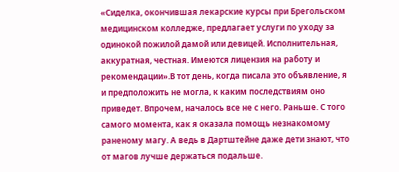«Сиделка, окончившая лекарские курсы при Брегольском медицинском колледже, предлагает услуги по уходу за одинокой пожилой дамой или девицей. Исполнительная, аккуратная, честная. Имеются лицензия на работу и рекомендации».В тот день, когда писала это объявление, я и предположить не могла, к каким последствиям оно приведет. Впрочем, началось все не с него. Раньше. С того самого момента, как я оказала помощь незнакомому раненому магу. А ведь в Дартштейне даже дети знают, что от магов лучше держаться подальше.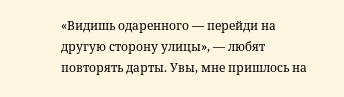«Видишь одаренного — перейди на другую сторону улицы», — любят повторять дарты. Увы, мне пришлось на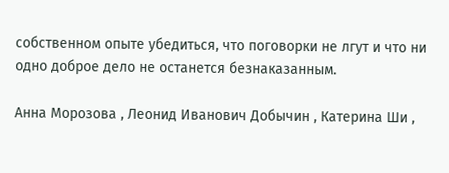собственном опыте убедиться, что поговорки не лгут и что ни одно доброе дело не останется безнаказанным.

Анна Морозова , Леонид Иванович Добычин , Катерина Ши ,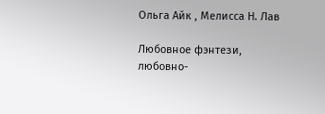Ольга Айк , Мелисса Н. Лав

Любовное фэнтези, любовно-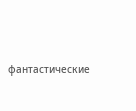фантастические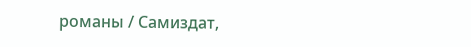романы / Самиздат,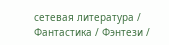сетевая литература / Фантастика / Фэнтези /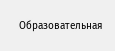Образовательная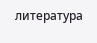литература